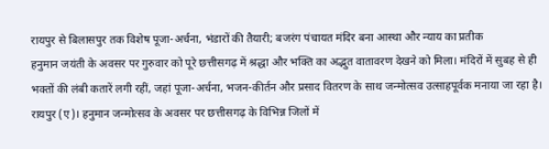रायपुर से बिलासपुर तक विशेष पूजा-अर्चना, भंडारों की तैयारी; बजरंग पंचायत मंदिर बना आस्था और न्याय का प्रतीक
हनुमान जयंती के अवसर पर गुरुवार को पूरे छत्तीसगढ़ में श्रद्धा और भक्ति का अद्भुत वातावरण देखने को मिला। मंदिरों में सुबह से ही भक्तों की लंबी कतारें लगी रहीं, जहां पूजा-अर्चना, भजन-कीर्तन और प्रसाद वितरण के साथ जन्मोत्सव उत्साहपूर्वक मनाया जा रहा है।
रायपुर (ए)। हनुमान जन्मोत्सव के अवसर पर छत्तीसगढ़ के विभिन्न जिलों में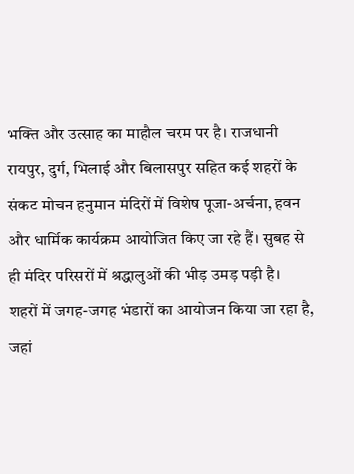भक्ति और उत्साह का माहौल चरम पर है। राजधानी रायपुर, दुर्ग, भिलाई और बिलासपुर सहित कई शहरों के संकट मोचन हनुमान मंदिरों में विशेष पूजा-अर्चना, हवन और धार्मिक कार्यक्रम आयोजित किए जा रहे हैं। सुबह से ही मंदिर परिसरों में श्रद्धालुओं की भीड़ उमड़ पड़ी है।
शहरों में जगह-जगह भंडारों का आयोजन किया जा रहा है, जहां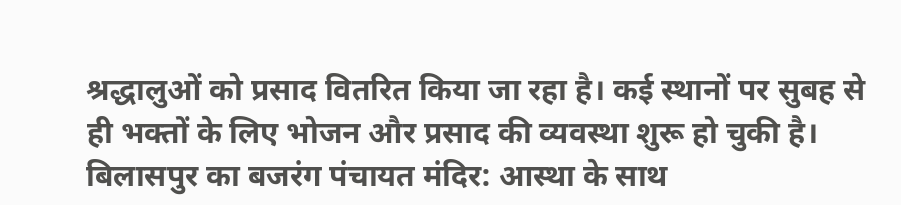श्रद्धालुओं को प्रसाद वितरित किया जा रहा है। कई स्थानों पर सुबह से ही भक्तों के लिए भोजन और प्रसाद की व्यवस्था शुरू हो चुकी है।
बिलासपुर का बजरंग पंचायत मंदिर: आस्था के साथ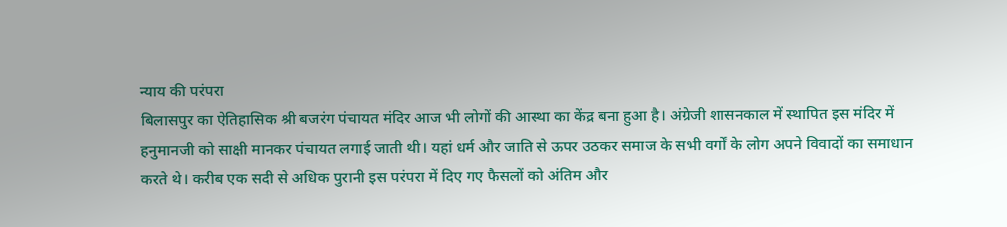न्याय की परंपरा
बिलासपुर का ऐतिहासिक श्री बजरंग पंचायत मंदिर आज भी लोगों की आस्था का केंद्र बना हुआ है। अंग्रेजी शासनकाल में स्थापित इस मंदिर में हनुमानजी को साक्षी मानकर पंचायत लगाई जाती थी। यहां धर्म और जाति से ऊपर उठकर समाज के सभी वर्गों के लोग अपने विवादों का समाधान करते थे। करीब एक सदी से अधिक पुरानी इस परंपरा में दिए गए फैसलों को अंतिम और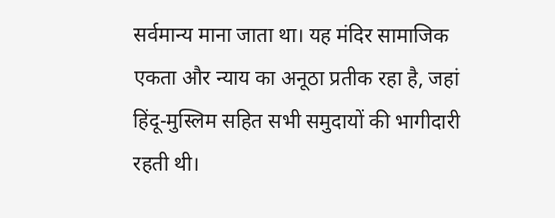सर्वमान्य माना जाता था। यह मंदिर सामाजिक एकता और न्याय का अनूठा प्रतीक रहा है, जहां हिंदू-मुस्लिम सहित सभी समुदायों की भागीदारी रहती थी।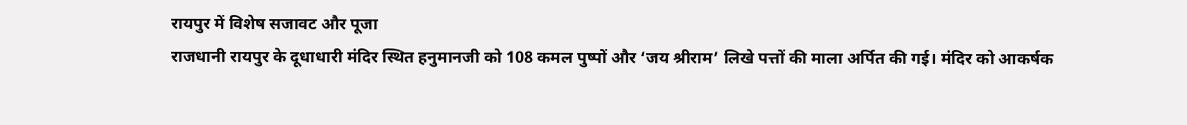रायपुर में विशेष सजावट और पूजा
राजधानी रायपुर के दूधाधारी मंदिर स्थित हनुमानजी को 108 कमल पुष्पों और ‘जय श्रीराम’ लिखे पत्तों की माला अर्पित की गई। मंदिर को आकर्षक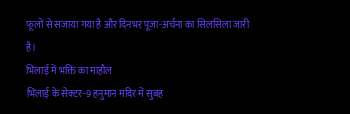फूलों से सजाया गया है और दिनभर पूजा-अर्चना का सिलसिला जारी है।
भिलाई में भक्ति का माहौल
भिलाई के सेक्टर-9 हनुमान मंदिर में सुबह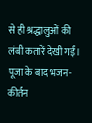से ही श्रद्धालुओं की लंबी कतारें देखी गईं। पूजा के बाद भजन-कीर्तन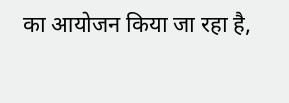का आयोजन किया जा रहा है,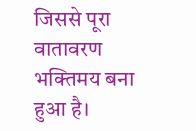जिससे पूरा वातावरण भक्तिमय बना हुआ है।